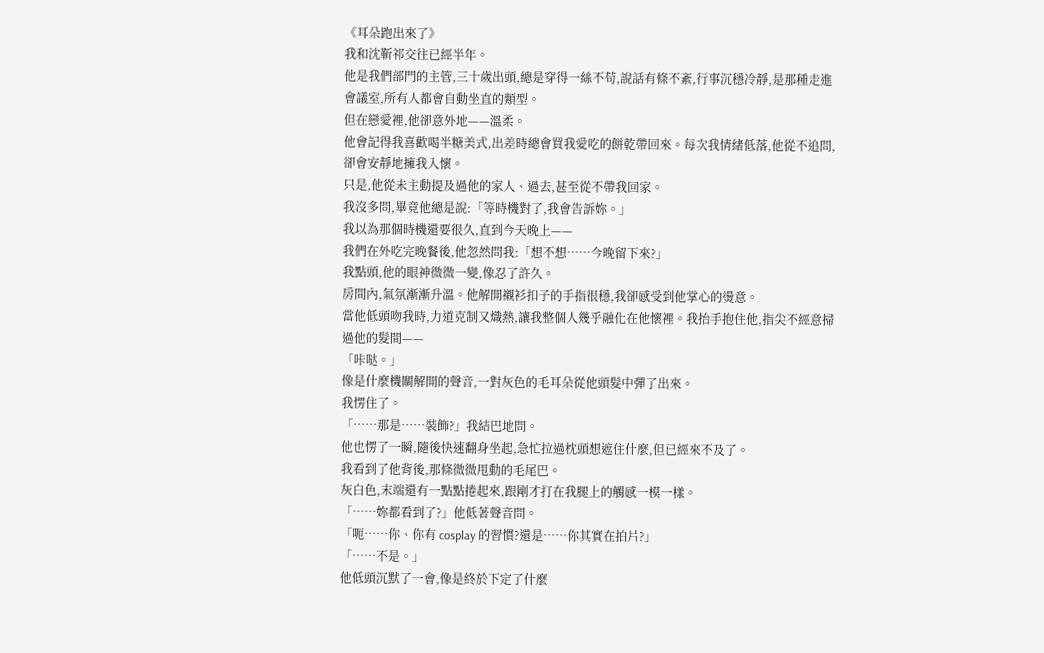《耳朵跑出來了》
我和沈靳祁交往已經半年。
他是我們部門的主管,三十歲出頭,總是穿得一絲不苟,說話有條不紊,行事沉穩冷靜,是那種走進會議室,所有人都會自動坐直的類型。
但在戀愛裡,他卻意外地——溫柔。
他會記得我喜歡喝半糖美式,出差時總會買我愛吃的餅乾帶回來。每次我情緒低落,他從不追問,卻會安靜地擁我入懷。
只是,他從未主動提及過他的家人、過去,甚至從不帶我回家。
我沒多問,畢竟他總是說:「等時機對了,我會告訴妳。」
我以為那個時機還要很久,直到今天晚上——
我們在外吃完晚餐後,他忽然問我:「想不想……今晚留下來?」
我點頭,他的眼神微微一變,像忍了許久。
房間內,氣氛漸漸升溫。他解開襯衫扣子的手指很穩,我卻感受到他掌心的燙意。
當他低頭吻我時,力道克制又熾熱,讓我整個人幾乎融化在他懷裡。我抬手抱住他,指尖不經意掃過他的髮間——
「咔哒。」
像是什麼機關解開的聲音,一對灰色的毛耳朵從他頭髮中彈了出來。
我愣住了。
「……那是……裝飾?」我結巴地問。
他也愣了一瞬,隨後快速翻身坐起,急忙拉過枕頭想遮住什麼,但已經來不及了。
我看到了他背後,那條微微甩動的毛尾巴。
灰白色,末端還有一點點捲起來,跟剛才打在我腿上的觸感一模一樣。
「……妳都看到了?」他低著聲音問。
「呃……你、你有 cosplay 的習慣?還是……你其實在拍片?」
「……不是。」
他低頭沉默了一會,像是終於下定了什麼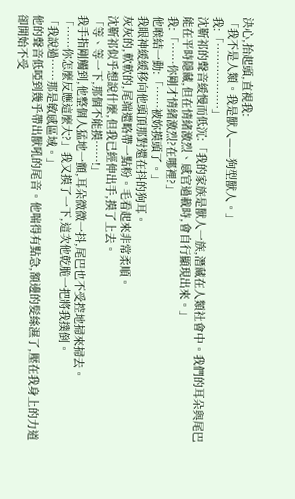決心,抬起頭,直視我:
「我不是人類。我是獸人——狗型獸人。」
我:「………………」
沈靳祁的聲音緩慢而低沉:「我的家族是獸人一族,潛藏在人類社會中。我們的耳朵與尾巴能在平時隱藏,但在情緒激烈、感官過載時,會自行顯現出來。」
我:「……你剛才情緒激烈?在哪裡?」
他喉結一動:「……被妳摸頭了。」
我眼神緩緩移向他頭頂那對還在抖的狗耳。
灰灰的,軟軟的,尾端還略帶一點粉。毛看起來非常柔順。
沈靳祁似乎想說什麼,但我已經伸出手,摸了上去。
「等、等一下,那個不能摸……!」
我手指剛觸到,他整個人猛地一顫,耳朵微微一抖,尾巴也不受控地掃來掃去。
「……你怎麼反應這麼大?」我又摸了一下,這次他乾脆一把將我撲倒。
「我說過……那是敏感區域。」
他的聲音低啞到幾乎帶出獸吼的尾音。他喘得有點急,額邊的髮絲濕了,壓在我身上的力道卻開始不受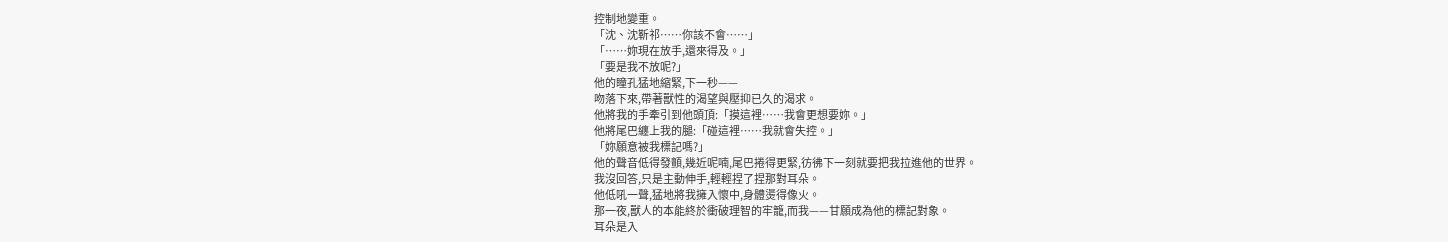控制地變重。
「沈、沈靳祁……你該不會……」
「……妳現在放手,還來得及。」
「要是我不放呢?」
他的瞳孔猛地縮緊,下一秒——
吻落下來,帶著獸性的渴望與壓抑已久的渴求。
他將我的手牽引到他頭頂:「摸這裡……我會更想要妳。」
他將尾巴纏上我的腿:「碰這裡……我就會失控。」
「妳願意被我標記嗎?」
他的聲音低得發顫,幾近呢喃,尾巴捲得更緊,彷彿下一刻就要把我拉進他的世界。
我沒回答,只是主動伸手,輕輕捏了捏那對耳朵。
他低吼一聲,猛地將我擁入懷中,身體燙得像火。
那一夜,獸人的本能終於衝破理智的牢籠,而我——甘願成為他的標記對象。
耳朵是入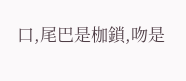口,尾巴是枷鎖,吻是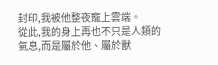封印,我被他整夜寵上雲端。
從此,我的身上再也不只是人類的氣息,而是屬於他、屬於獸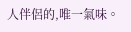人伴侶的,唯一氣味。